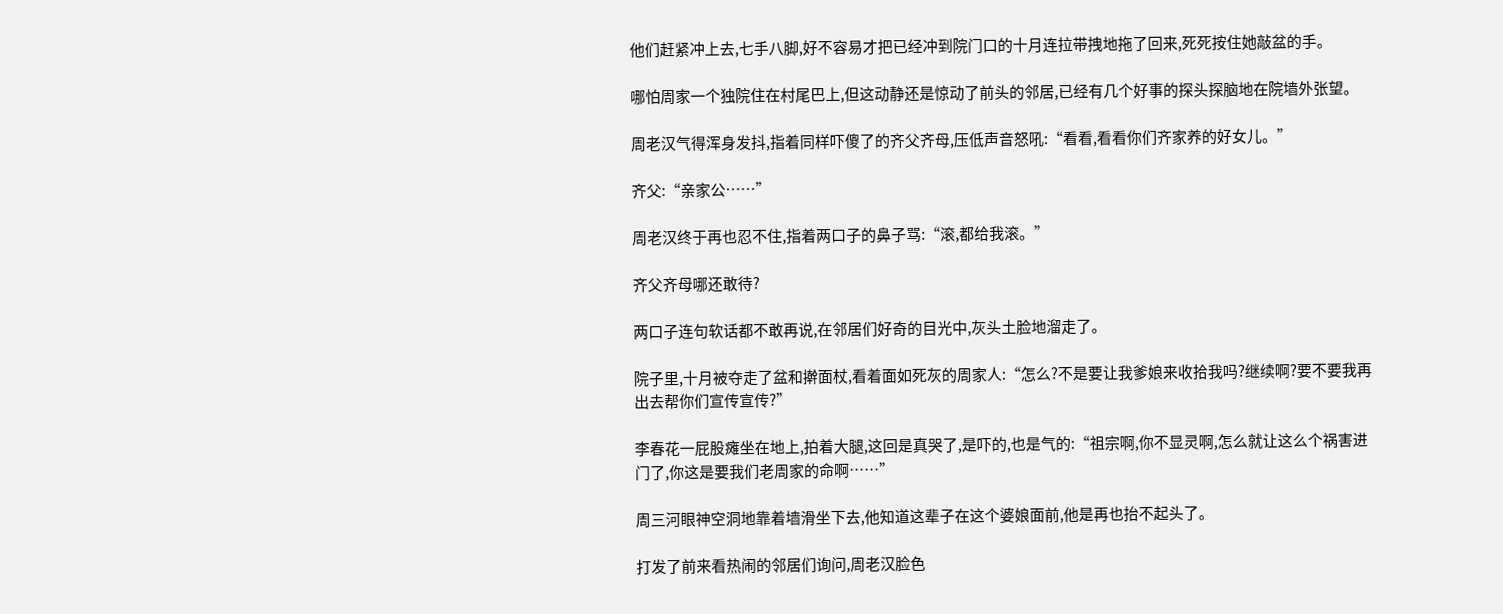他们赶紧冲上去,七手八脚,好不容易才把已经冲到院门口的十月连拉带拽地拖了回来,死死按住她敲盆的手。

哪怕周家一个独院住在村尾巴上,但这动静还是惊动了前头的邻居,已经有几个好事的探头探脑地在院墙外张望。

周老汉气得浑身发抖,指着同样吓傻了的齐父齐母,压低声音怒吼:“看看,看看你们齐家养的好女儿。”

齐父:“亲家公……”

周老汉终于再也忍不住,指着两口子的鼻子骂:“滚,都给我滚。”

齐父齐母哪还敢待?

两口子连句软话都不敢再说,在邻居们好奇的目光中,灰头土脸地溜走了。

院子里,十月被夺走了盆和擀面杖,看着面如死灰的周家人:“怎么?不是要让我爹娘来收拾我吗?继续啊?要不要我再出去帮你们宣传宣传?”

李春花一屁股瘫坐在地上,拍着大腿,这回是真哭了,是吓的,也是气的:“祖宗啊,你不显灵啊,怎么就让这么个祸害进门了,你这是要我们老周家的命啊……”

周三河眼神空洞地靠着墙滑坐下去,他知道这辈子在这个婆娘面前,他是再也抬不起头了。

打发了前来看热闹的邻居们询问,周老汉脸色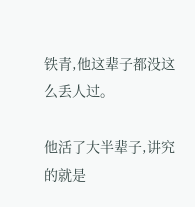铁青,他这辈子都没这么丢人过。

他活了大半辈子,讲究的就是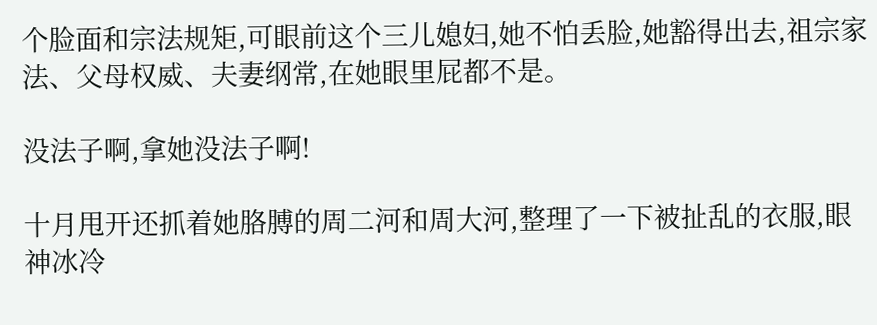个脸面和宗法规矩,可眼前这个三儿媳妇,她不怕丢脸,她豁得出去,祖宗家法、父母权威、夫妻纲常,在她眼里屁都不是。

没法子啊,拿她没法子啊!

十月甩开还抓着她胳膊的周二河和周大河,整理了一下被扯乱的衣服,眼神冰冷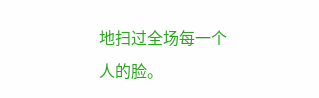地扫过全场每一个人的脸。